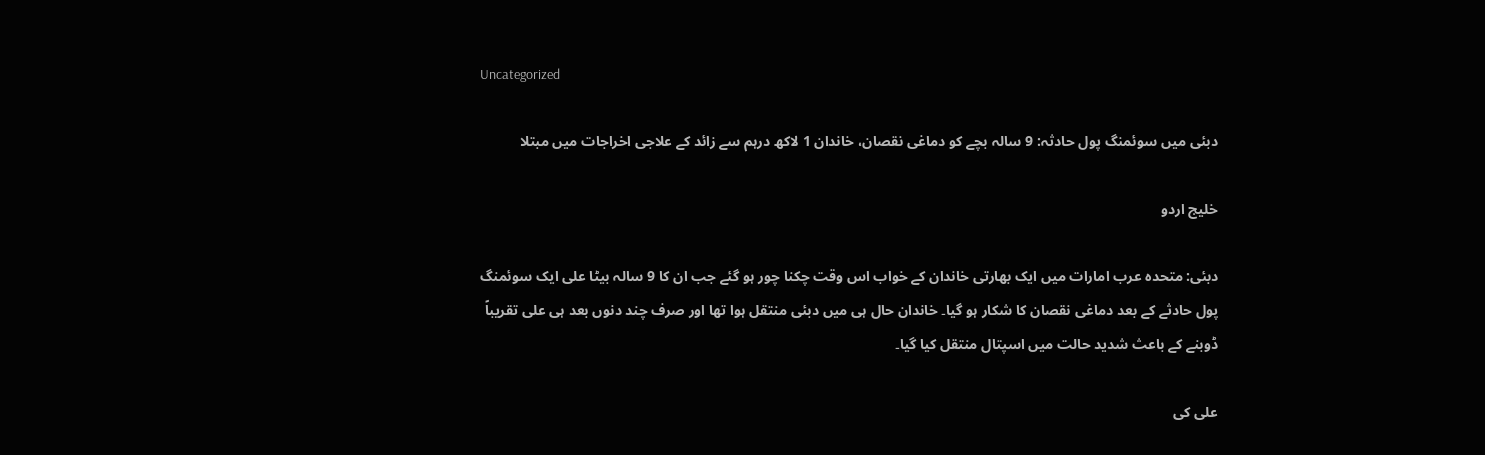Uncategorized

دبئی میں سوئمنگ پول حادثہ: 9 سالہ بچے کو دماغی نقصان، خاندان 1 لاکھ درہم سے زائد کے علاجی اخراجات میں مبتلا

خلیج اردو

دبئی: متحدہ عرب امارات میں ایک بھارتی خاندان کے خواب اس وقت چکنا چور ہو گئے جب ان کا 9 سالہ بیٹا علی ایک سوئمنگ پول حادثے کے بعد دماغی نقصان کا شکار ہو گیا۔ خاندان حال ہی میں دبئی منتقل ہوا تھا اور صرف چند دنوں بعد ہی علی تقریباً ڈوبنے کے باعث شدید حالت میں اسپتال منتقل کیا گیا۔

علی کی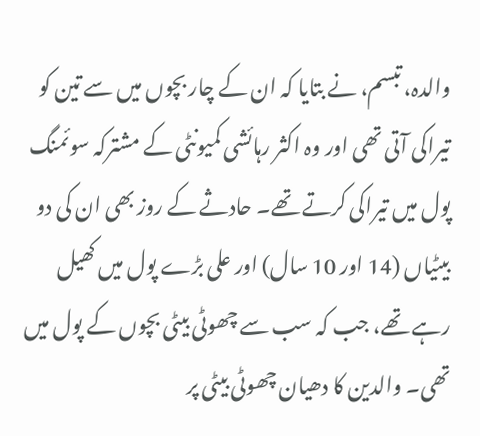والدہ، تبسم، نے بتایا کہ ان کے چار بچوں میں سے تین کو تیراکی آتی تھی اور وہ اکثر رہائشی کمیونٹی کے مشترکہ سوئمنگ پول میں تیراکی کرتے تھے۔ حادثے کے روز بھی ان کی دو بیٹیاں (14 اور 10 سال) اور علی بڑے پول میں کھیل رہے تھے، جب کہ سب سے چھوٹی بیٹی بچوں کے پول میں تھی۔ والدین کا دھیان چھوٹی بیٹی پر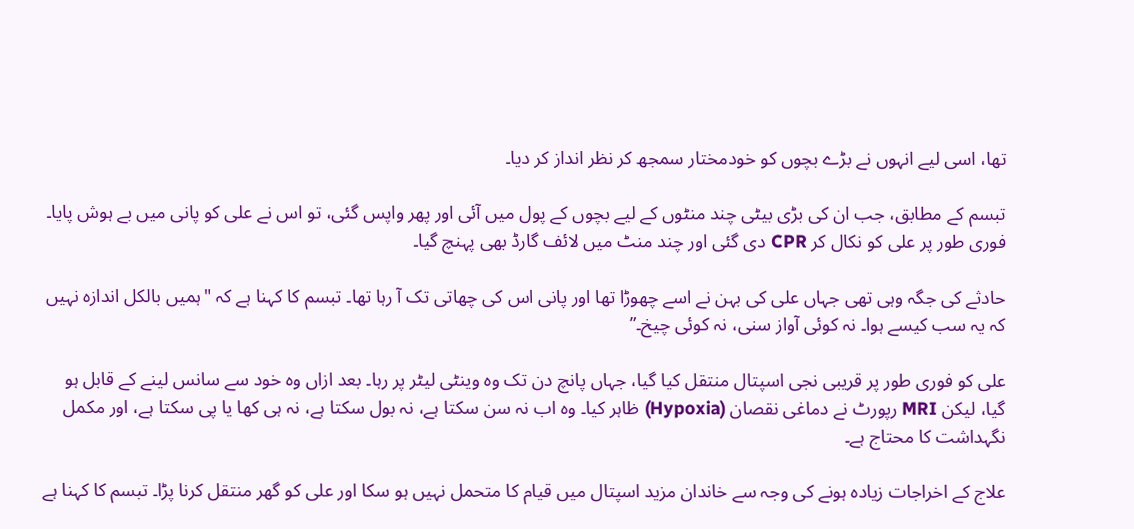تھا، اسی لیے انہوں نے بڑے بچوں کو خودمختار سمجھ کر نظر انداز کر دیا۔

تبسم کے مطابق، جب ان کی بڑی بیٹی چند منٹوں کے لیے بچوں کے پول میں آئی اور پھر واپس گئی، تو اس نے علی کو پانی میں بے ہوش پایا۔ فوری طور پر علی کو نکال کر CPR دی گئی اور چند منٹ میں لائف گارڈ بھی پہنچ گیا۔

حادثے کی جگہ وہی تھی جہاں علی کی بہن نے اسے چھوڑا تھا اور پانی اس کی چھاتی تک آ رہا تھا۔ تبسم کا کہنا ہے کہ "ہمیں بالکل اندازہ نہیں کہ یہ سب کیسے ہوا۔ نہ کوئی آواز سنی، نہ کوئی چیخ۔”

علی کو فوری طور پر قریبی نجی اسپتال منتقل کیا گیا، جہاں پانچ دن تک وہ وینٹی لیٹر پر رہا۔ بعد ازاں وہ خود سے سانس لینے کے قابل ہو گیا، لیکن MRI رپورٹ نے دماغی نقصان (Hypoxia) ظاہر کیا۔ وہ اب نہ سن سکتا ہے، نہ بول سکتا ہے، نہ ہی کھا یا پی سکتا ہے، اور مکمل نگہداشت کا محتاج ہے۔

علاج کے اخراجات زیادہ ہونے کی وجہ سے خاندان مزید اسپتال میں قیام کا متحمل نہیں ہو سکا اور علی کو گھر منتقل کرنا پڑا۔ تبسم کا کہنا ہے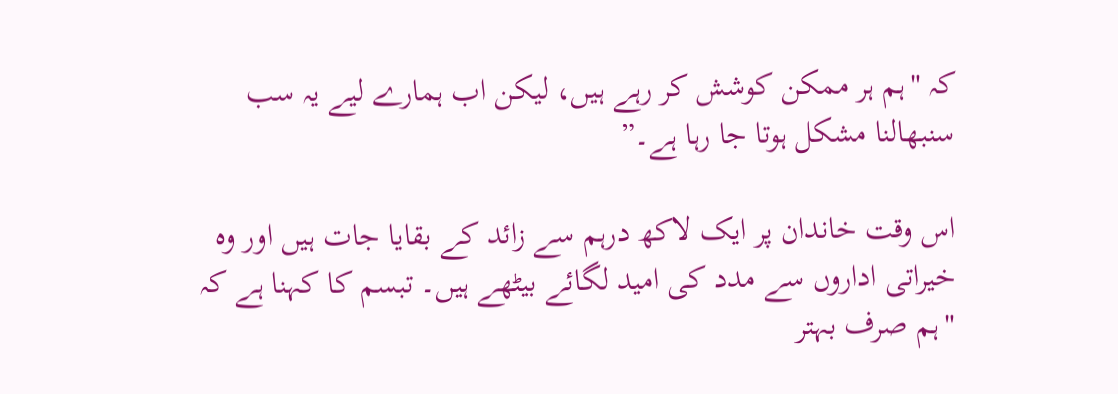کہ "ہم ہر ممکن کوشش کر رہے ہیں، لیکن اب ہمارے لیے یہ سب سنبھالنا مشکل ہوتا جا رہا ہے۔”

اس وقت خاندان پر ایک لاکھ درہم سے زائد کے بقایا جات ہیں اور وہ خیراتی اداروں سے مدد کی امید لگائے بیٹھے ہیں۔ تبسم کا کہنا ہے کہ "ہم صرف بہتر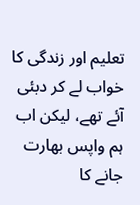تعلیم اور زندگی کا خواب لے کر دبئی آئے تھے، لیکن اب ہم واپس بھارت جانے کا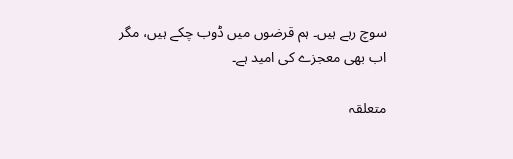سوچ رہے ہیں۔ ہم قرضوں میں ڈوب چکے ہیں، مگر اب بھی معجزے کی امید ہے۔

متعلقہ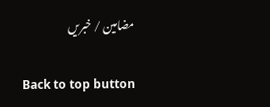مضامین / خبریں

Back to top button